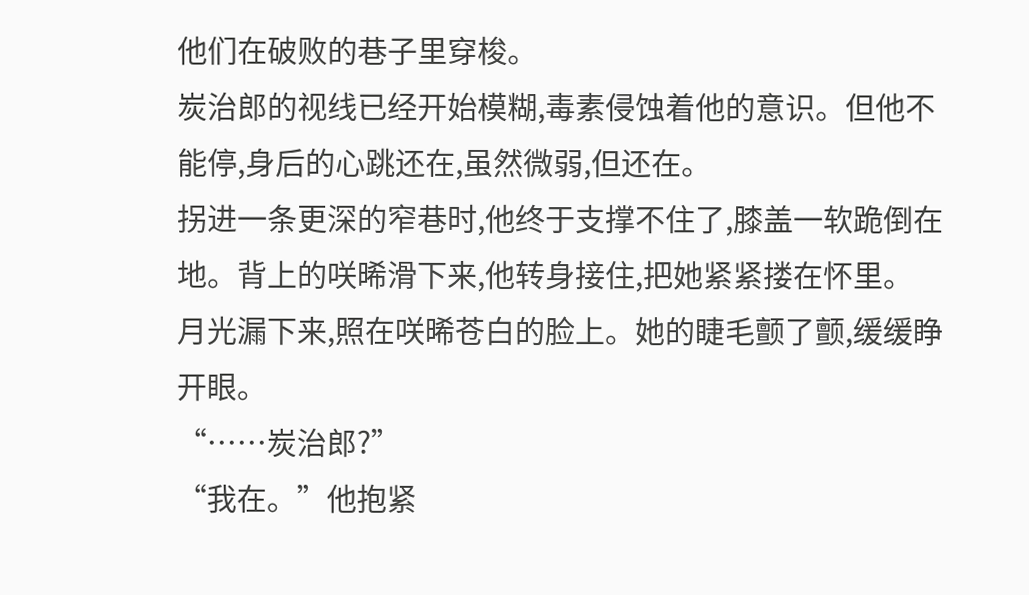他们在破败的巷子里穿梭。
炭治郎的视线已经开始模糊,毒素侵蚀着他的意识。但他不能停,身后的心跳还在,虽然微弱,但还在。
拐进一条更深的窄巷时,他终于支撑不住了,膝盖一软跪倒在地。背上的咲晞滑下来,他转身接住,把她紧紧搂在怀里。
月光漏下来,照在咲晞苍白的脸上。她的睫毛颤了颤,缓缓睁开眼。
“……炭治郎?”
“我在。”他抱紧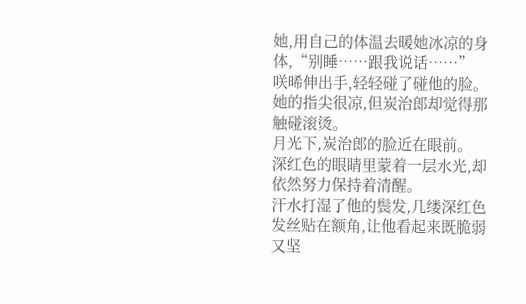她,用自己的体温去暖她冰凉的身体,“别睡……跟我说话……”
咲晞伸出手,轻轻碰了碰他的脸。她的指尖很凉,但炭治郎却觉得那触碰滚烫。
月光下,炭治郎的脸近在眼前。
深红色的眼睛里蒙着一层水光,却依然努力保持着清醒。
汗水打湿了他的鬓发,几缕深红色发丝贴在额角,让他看起来既脆弱又坚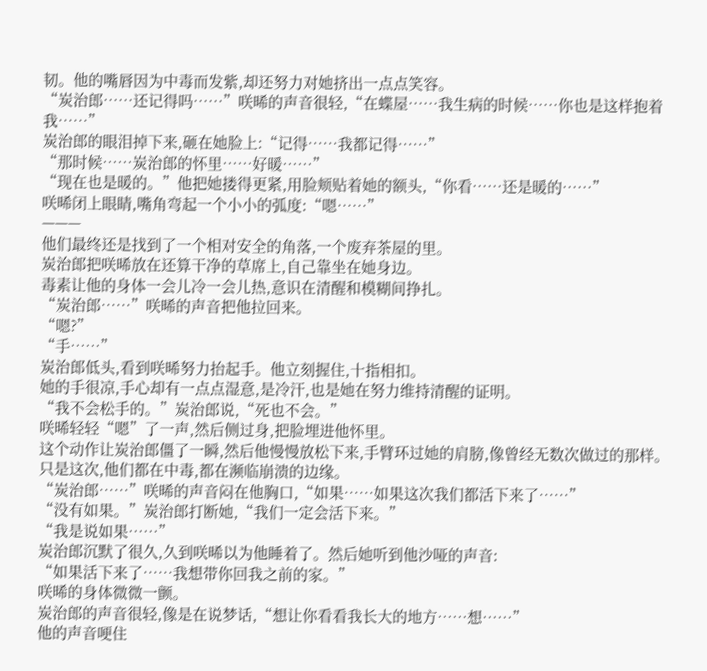韧。他的嘴唇因为中毒而发紫,却还努力对她挤出一点点笑容。
“炭治郎……还记得吗……”咲晞的声音很轻,“在蝶屋……我生病的时候……你也是这样抱着我……”
炭治郎的眼泪掉下来,砸在她脸上:“记得……我都记得……”
“那时候……炭治郎的怀里……好暖……”
“现在也是暖的。”他把她搂得更紧,用脸颊贴着她的额头,“你看……还是暖的……”
咲晞闭上眼睛,嘴角弯起一个小小的弧度:“嗯……”
———
他们最终还是找到了一个相对安全的角落,一个废弃茶屋的里。
炭治郎把咲晞放在还算干净的草席上,自己靠坐在她身边。
毒素让他的身体一会儿冷一会儿热,意识在清醒和模糊间挣扎。
“炭治郎……”咲晞的声音把他拉回来。
“嗯?”
“手……”
炭治郎低头,看到咲晞努力抬起手。他立刻握住,十指相扣。
她的手很凉,手心却有一点点湿意,是冷汗,也是她在努力维持清醒的证明。
“我不会松手的。”炭治郎说,“死也不会。”
咲晞轻轻“嗯”了一声,然后侧过身,把脸埋进他怀里。
这个动作让炭治郎僵了一瞬,然后他慢慢放松下来,手臂环过她的肩膀,像曾经无数次做过的那样。
只是这次,他们都在中毒,都在濒临崩溃的边缘。
“炭治郎……”咲晞的声音闷在他胸口,“如果……如果这次我们都活下来了……”
“没有如果。”炭治郎打断她,“我们一定会活下来。”
“我是说如果……”
炭治郎沉默了很久,久到咲晞以为他睡着了。然后她听到他沙哑的声音:
“如果活下来了……我想带你回我之前的家。”
咲晞的身体微微一颤。
炭治郎的声音很轻,像是在说梦话,“想让你看看我长大的地方……想……”
他的声音哽住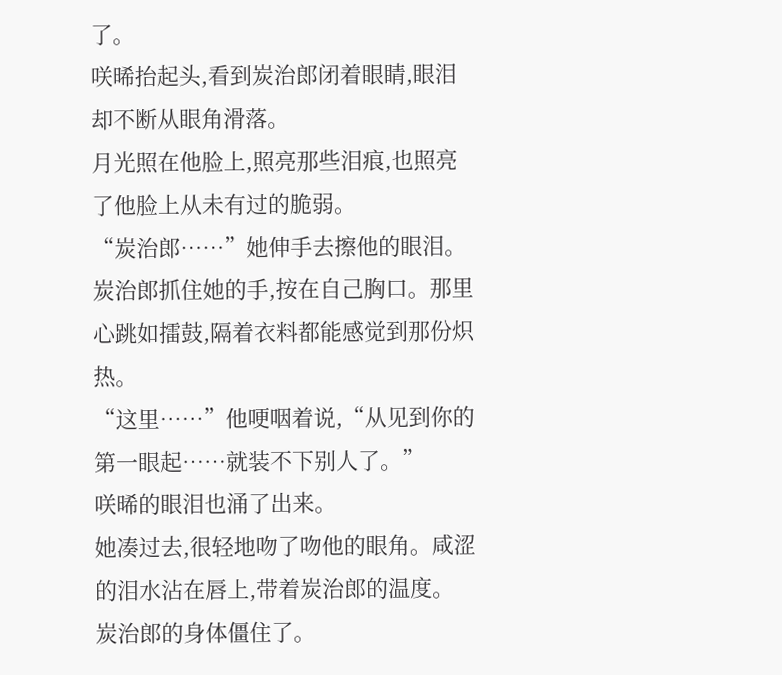了。
咲晞抬起头,看到炭治郎闭着眼睛,眼泪却不断从眼角滑落。
月光照在他脸上,照亮那些泪痕,也照亮了他脸上从未有过的脆弱。
“炭治郎……”她伸手去擦他的眼泪。
炭治郎抓住她的手,按在自己胸口。那里心跳如擂鼓,隔着衣料都能感觉到那份炽热。
“这里……”他哽咽着说,“从见到你的第一眼起……就装不下别人了。”
咲晞的眼泪也涌了出来。
她凑过去,很轻地吻了吻他的眼角。咸涩的泪水沾在唇上,带着炭治郎的温度。
炭治郎的身体僵住了。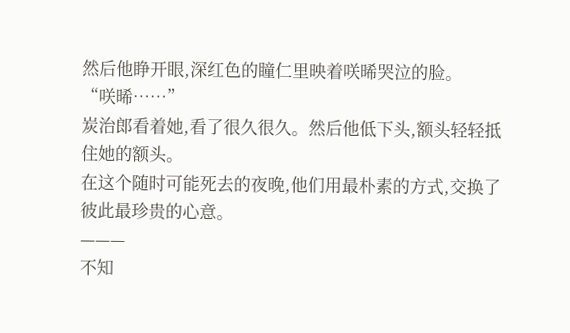然后他睁开眼,深红色的瞳仁里映着咲晞哭泣的脸。
“咲晞……”
炭治郎看着她,看了很久很久。然后他低下头,额头轻轻抵住她的额头。
在这个随时可能死去的夜晚,他们用最朴素的方式,交换了彼此最珍贵的心意。
———
不知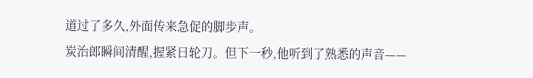道过了多久,外面传来急促的脚步声。
炭治郎瞬间清醒,握紧日轮刀。但下一秒,他听到了熟悉的声音——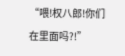“喂!权八郎!你们在里面吗?!”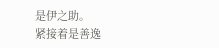是伊之助。
紧接着是善逸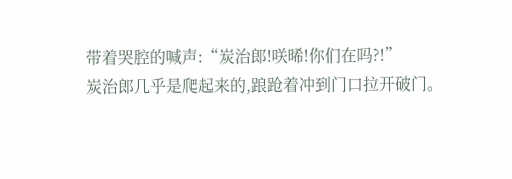带着哭腔的喊声:“炭治郎!咲晞!你们在吗?!”
炭治郎几乎是爬起来的,踉跄着冲到门口拉开破门。